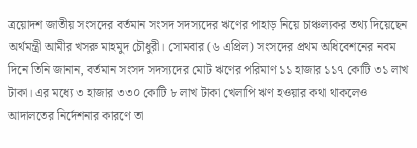ত্রয়োদশ জাতীয় সংসদের বর্তমান সংসদ সদস্যদের ঋণের পাহাড় নিয়ে চাঞ্চল্যকর তথ্য দিয়েছেন অর্থমন্ত্রী আমীর খসরু মাহমুদ চৌধুরী। সোমবার (৬ এপ্রিল) সংসদের প্রথম অধিবেশনের নবম দিনে তিনি জানান, বর্তমান সংসদ সদস্যদের মোট ঋণের পরিমাণ ১১ হাজার ১১৭ কোটি ৩১ লাখ টাকা। এর মধ্যে ৩ হাজার ৩৩০ কোটি ৮ লাখ টাকা খেলাপি ঋণ হওয়ার কথা থাকলেও আদালতের নির্দেশনার কারণে তা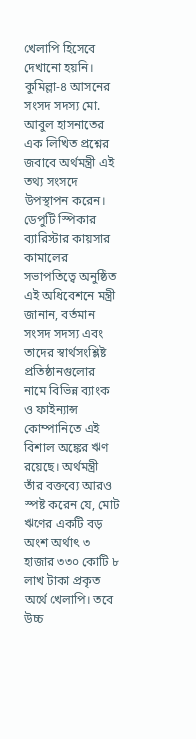খেলাপি হিসেবে দেখানো হয়নি। কুমিল্লা-৪ আসনের সংসদ সদস্য মো. আবুল হাসনাতের এক লিখিত প্রশ্নের জবাবে অর্থমন্ত্রী এই তথ্য সংসদে উপস্থাপন করেন। ডেপুটি স্পিকার ব্যারিস্টার কায়সার কামালের সভাপতিত্বে অনুষ্ঠিত এই অধিবেশনে মন্ত্রী জানান, বর্তমান সংসদ সদস্য এবং তাদের স্বার্থসংশ্লিষ্ট প্রতিষ্ঠানগুলোর নামে বিভিন্ন ব্যাংক ও ফাইন্যান্স কোম্পানিতে এই বিশাল অঙ্কের ঋণ রয়েছে। অর্থমন্ত্রী তাঁর বক্তব্যে আরও স্পষ্ট করেন যে, মোট ঋণের একটি বড় অংশ অর্থাৎ ৩ হাজার ৩৩০ কোটি ৮ লাখ টাকা প্রকৃত অর্থে খেলাপি। তবে উচ্চ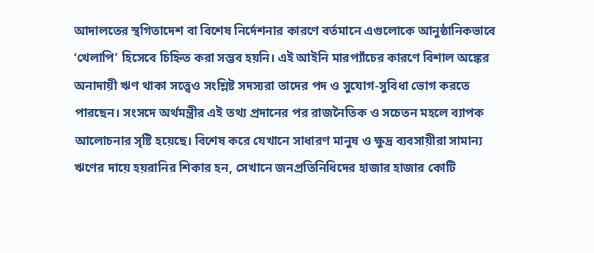আদালতের স্থগিতাদেশ বা বিশেষ নির্দেশনার কারণে বর্তমানে এগুলোকে আনুষ্ঠানিকভাবে ‘খেলাপি’ হিসেবে চিহ্নিত করা সম্ভব হয়নি। এই আইনি মারপ্যাঁচের কারণে বিশাল অঙ্কের অনাদায়ী ঋণ থাকা সত্ত্বেও সংশ্লিষ্ট সদস্যরা তাদের পদ ও সুযোগ-সুবিধা ভোগ করতে পারছেন। সংসদে অর্থমন্ত্রীর এই তথ্য প্রদানের পর রাজনৈতিক ও সচেতন মহলে ব্যাপক আলোচনার সৃষ্টি হয়েছে। বিশেষ করে যেখানে সাধারণ মানুষ ও ক্ষুদ্র ব্যবসায়ীরা সামান্য ঋণের দায়ে হয়রানির শিকার হন, সেখানে জনপ্রতিনিধিদের হাজার হাজার কোটি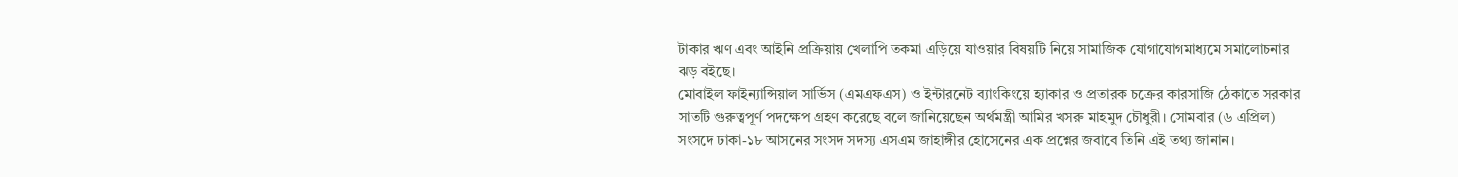টাকার ঋণ এবং আইনি প্রক্রিয়ায় খেলাপি তকমা এড়িয়ে যাওয়ার বিষয়টি নিয়ে সামাজিক যোগাযোগমাধ্যমে সমালোচনার ঝড় বইছে।
মোবাইল ফাইন্যান্সিয়াল সার্ভিস (এমএফএস) ও ইন্টারনেট ব্যাংকিংয়ে হ্যাকার ও প্রতারক চক্রের কারসাজি ঠেকাতে সরকার সাতটি গুরুত্বপূর্ণ পদক্ষেপ গ্রহণ করেছে বলে জানিয়েছেন অর্থমন্ত্রী আমির খসরু মাহমুদ চৌধুরী। সোমবার (৬ এপ্রিল) সংসদে ঢাকা-১৮ আসনের সংসদ সদস্য এসএম জাহাঙ্গীর হোসেনের এক প্রশ্নের জবাবে তিনি এই তথ্য জানান।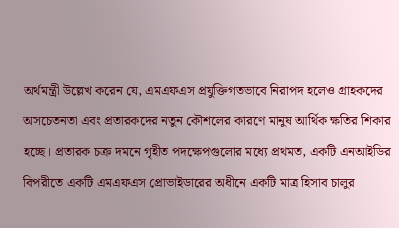অর্থমন্ত্রী উল্লেখ করেন যে, এমএফএস প্রযুক্তিগতভাবে নিরাপদ হলেও গ্রাহকদের অসচেতনতা এবং প্রতারকদের নতুন কৌশলের কারণে মানুষ আর্থিক ক্ষতির শিকার হচ্ছে। প্রতারক চক্র দমনে গৃহীত পদক্ষেপগুলোর মধ্যে প্রথমত, একটি এনআইডির বিপরীতে একটি এমএফএস প্রোভাইডারের অধীনে একটি মাত্র হিসাব চালুর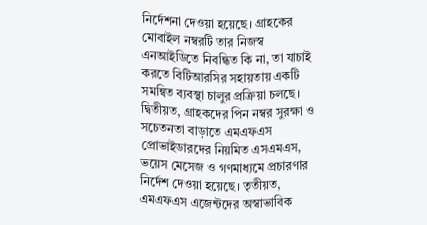নির্দেশনা দেওয়া হয়েছে। গ্রাহকের মোবাইল নম্বরটি তার নিজস্ব এনআইডিতে নিবন্ধিত কি না, তা যাচাই করতে বিটিআরসির সহায়তায় একটি সমন্বিত ব্যবস্থা চালুর প্রক্রিয়া চলছে। দ্বিতীয়ত, গ্রাহকদের পিন নম্বর সুরক্ষা ও সচেতনতা বাড়াতে এমএফএস প্রোভাইডারদের নিয়মিত এসএমএস, ভয়েস মেসেজ ও গণমাধ্যমে প্রচারণার নির্দেশ দেওয়া হয়েছে। তৃতীয়ত, এমএফএস এজেন্টদের অস্বাভাবিক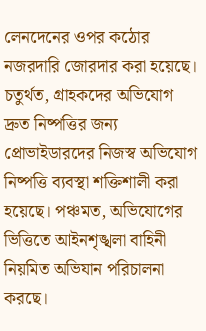লেনদেনের ওপর কঠোর নজরদারি জোরদার করা হয়েছে। চতুর্থত, গ্রাহকদের অভিযোগ দ্রুত নিষ্পত্তির জন্য প্রোভাইডারদের নিজস্ব অভিযোগ নিষ্পত্তি ব্যবস্থা শক্তিশালী করা হয়েছে। পঞ্চমত, অভিযোগের ভিত্তিতে আইনশৃঙ্খলা বাহিনী নিয়মিত অভিযান পরিচালনা করছে।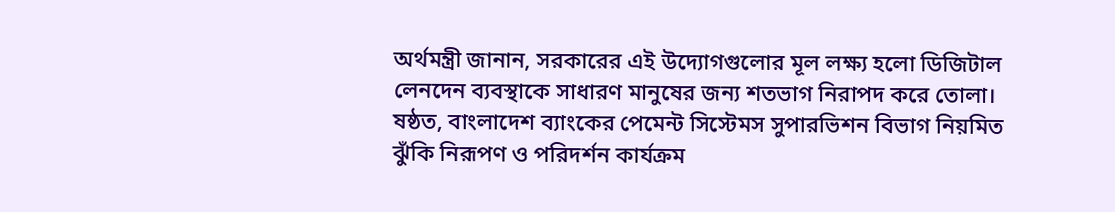অর্থমন্ত্রী জানান, সরকারের এই উদ্যোগগুলোর মূল লক্ষ্য হলো ডিজিটাল লেনদেন ব্যবস্থাকে সাধারণ মানুষের জন্য শতভাগ নিরাপদ করে তোলা। ষষ্ঠত, বাংলাদেশ ব্যাংকের পেমেন্ট সিস্টেমস সুপারভিশন বিভাগ নিয়মিত ঝুঁকি নিরূপণ ও পরিদর্শন কার্যক্রম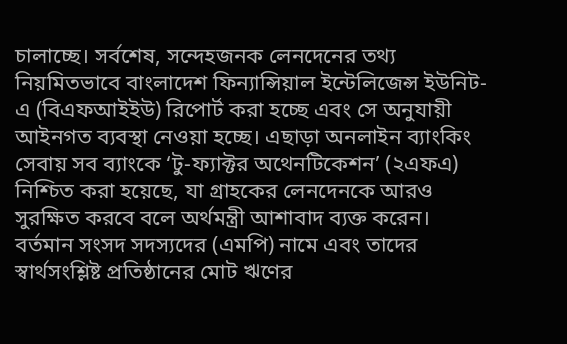চালাচ্ছে। সর্বশেষ, সন্দেহজনক লেনদেনের তথ্য নিয়মিতভাবে বাংলাদেশ ফিন্যান্সিয়াল ইন্টেলিজেন্স ইউনিট-এ (বিএফআইইউ) রিপোর্ট করা হচ্ছে এবং সে অনুযায়ী আইনগত ব্যবস্থা নেওয়া হচ্ছে। এছাড়া অনলাইন ব্যাংকিং সেবায় সব ব্যাংকে ‘টু-ফ্যাক্টর অথেনটিকেশন’ (২এফএ) নিশ্চিত করা হয়েছে, যা গ্রাহকের লেনদেনকে আরও সুরক্ষিত করবে বলে অর্থমন্ত্রী আশাবাদ ব্যক্ত করেন।
বর্তমান সংসদ সদস্যদের (এমপি) নামে এবং তাদের স্বার্থসংশ্লিষ্ট প্রতিষ্ঠানের মোট ঋণের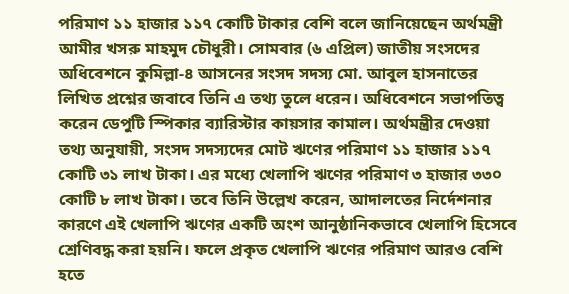পরিমাণ ১১ হাজার ১১৭ কোটি টাকার বেশি বলে জানিয়েছেন অর্থমন্ত্রী আমীর খসরু মাহমুদ চৌধুরী। সোমবার (৬ এপ্রিল) জাতীয় সংসদের অধিবেশনে কুমিল্লা-৪ আসনের সংসদ সদস্য মো. আবুল হাসনাতের লিখিত প্রশ্নের জবাবে তিনি এ তথ্য তুলে ধরেন। অধিবেশনে সভাপতিত্ব করেন ডেপুটি স্পিকার ব্যারিস্টার কায়সার কামাল। অর্থমন্ত্রীর দেওয়া তথ্য অনুযায়ী, সংসদ সদস্যদের মোট ঋণের পরিমাণ ১১ হাজার ১১৭ কোটি ৩১ লাখ টাকা। এর মধ্যে খেলাপি ঋণের পরিমাণ ৩ হাজার ৩৩০ কোটি ৮ লাখ টাকা। তবে তিনি উল্লেখ করেন, আদালতের নির্দেশনার কারণে এই খেলাপি ঋণের একটি অংশ আনুষ্ঠানিকভাবে খেলাপি হিসেবে শ্রেণিবদ্ধ করা হয়নি। ফলে প্রকৃত খেলাপি ঋণের পরিমাণ আরও বেশি হতে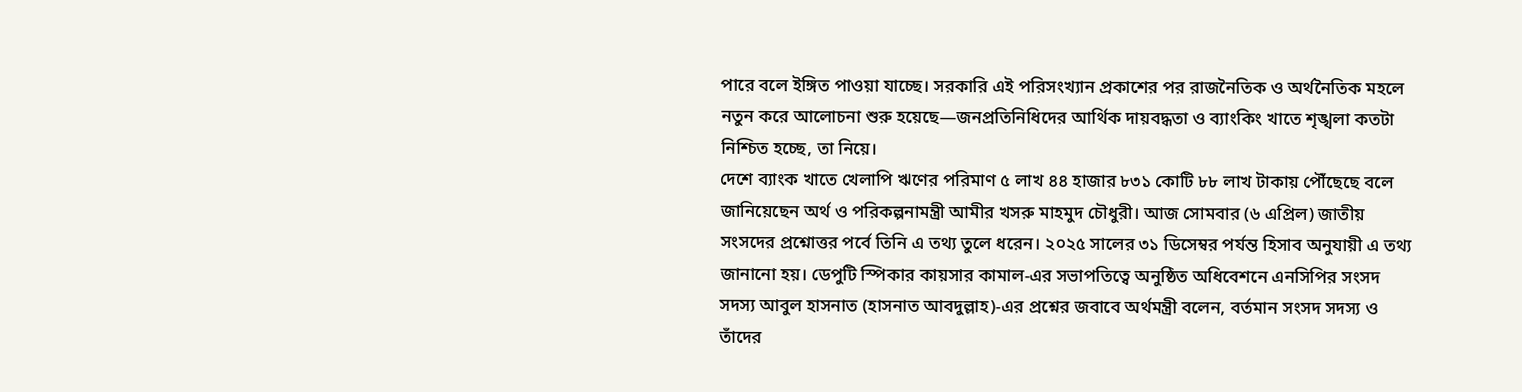পারে বলে ইঙ্গিত পাওয়া যাচ্ছে। সরকারি এই পরিসংখ্যান প্রকাশের পর রাজনৈতিক ও অর্থনৈতিক মহলে নতুন করে আলোচনা শুরু হয়েছে—জনপ্রতিনিধিদের আর্থিক দায়বদ্ধতা ও ব্যাংকিং খাতে শৃঙ্খলা কতটা নিশ্চিত হচ্ছে, তা নিয়ে।
দেশে ব্যাংক খাতে খেলাপি ঋণের পরিমাণ ৫ লাখ ৪৪ হাজার ৮৩১ কোটি ৮৮ লাখ টাকায় পৌঁছেছে বলে জানিয়েছেন অর্থ ও পরিকল্পনামন্ত্রী আমীর খসরু মাহমুদ চৌধুরী। আজ সোমবার (৬ এপ্রিল) জাতীয় সংসদের প্রশ্নোত্তর পর্বে তিনি এ তথ্য তুলে ধরেন। ২০২৫ সালের ৩১ ডিসেম্বর পর্যন্ত হিসাব অনুযায়ী এ তথ্য জানানো হয়। ডেপুটি স্পিকার কায়সার কামাল-এর সভাপতিত্বে অনুষ্ঠিত অধিবেশনে এনসিপির সংসদ সদস্য আবুল হাসনাত (হাসনাত আবদুল্লাহ)-এর প্রশ্নের জবাবে অর্থমন্ত্রী বলেন, বর্তমান সংসদ সদস্য ও তাঁদের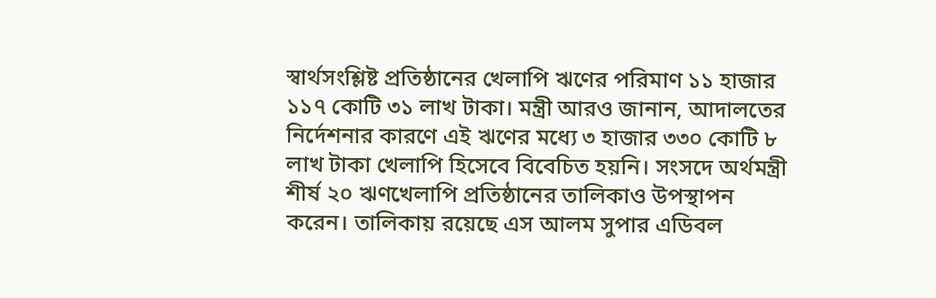স্বার্থসংশ্লিষ্ট প্রতিষ্ঠানের খেলাপি ঋণের পরিমাণ ১১ হাজার ১১৭ কোটি ৩১ লাখ টাকা। মন্ত্রী আরও জানান, আদালতের নির্দেশনার কারণে এই ঋণের মধ্যে ৩ হাজার ৩৩০ কোটি ৮ লাখ টাকা খেলাপি হিসেবে বিবেচিত হয়নি। সংসদে অর্থমন্ত্রী শীর্ষ ২০ ঋণখেলাপি প্রতিষ্ঠানের তালিকাও উপস্থাপন করেন। তালিকায় রয়েছে এস আলম সুপার এডিবল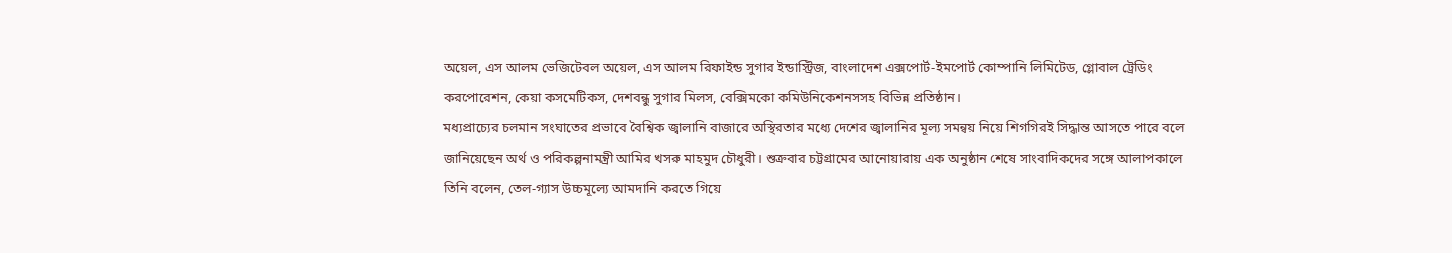অয়েল, এস আলম ভেজিটেবল অয়েল, এস আলম রিফাইন্ড সুগার ইন্ডাস্ট্রিজ, বাংলাদেশ এক্সপোর্ট-ইমপোর্ট কোম্পানি লিমিটেড, গ্লোবাল ট্রেডিং করপোরেশন, কেয়া কসমেটিকস, দেশবন্ধু সুগার মিলস, বেক্সিমকো কমিউনিকেশনসসহ বিভিন্ন প্রতিষ্ঠান।
মধ্যপ্রাচ্যের চলমান সংঘাতের প্রভাবে বৈশ্বিক জ্বালানি বাজারে অস্থিরতার মধ্যে দেশের জ্বালানির মূল্য সমন্বয় নিয়ে শিগগিরই সিদ্ধান্ত আসতে পারে বলে জানিয়েছেন অর্থ ও পরিকল্পনামন্ত্রী আমির খসরু মাহমুদ চৌধুরী। শুক্রবার চট্টগ্রামের আনোয়ারায় এক অনুষ্ঠান শেষে সাংবাদিকদের সঙ্গে আলাপকালে তিনি বলেন, তেল-গ্যাস উচ্চমূল্যে আমদানি করতে গিয়ে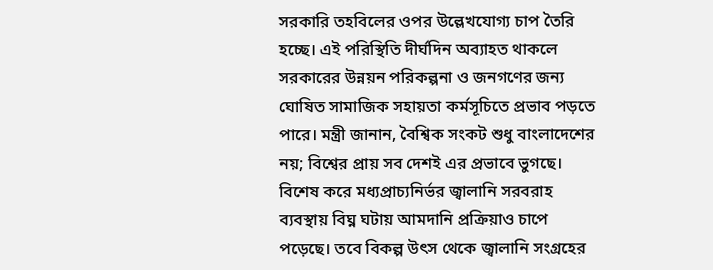সরকারি তহবিলের ওপর উল্লেখযোগ্য চাপ তৈরি হচ্ছে। এই পরিস্থিতি দীর্ঘদিন অব্যাহত থাকলে সরকারের উন্নয়ন পরিকল্পনা ও জনগণের জন্য ঘোষিত সামাজিক সহায়তা কর্মসূচিতে প্রভাব পড়তে পারে। মন্ত্রী জানান, বৈশ্বিক সংকট শুধু বাংলাদেশের নয়; বিশ্বের প্রায় সব দেশই এর প্রভাবে ভুগছে। বিশেষ করে মধ্যপ্রাচ্যনির্ভর জ্বালানি সরবরাহ ব্যবস্থায় বিঘ্ন ঘটায় আমদানি প্রক্রিয়াও চাপে পড়েছে। তবে বিকল্প উৎস থেকে জ্বালানি সংগ্রহের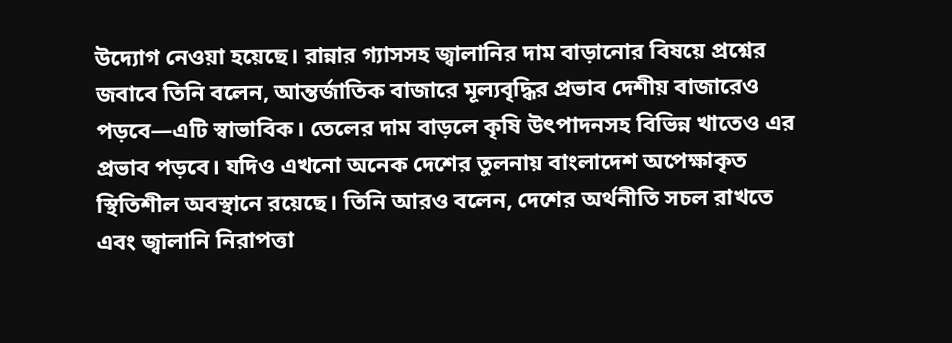উদ্যোগ নেওয়া হয়েছে। রান্নার গ্যাসসহ জ্বালানির দাম বাড়ানোর বিষয়ে প্রশ্নের জবাবে তিনি বলেন, আন্তর্জাতিক বাজারে মূল্যবৃদ্ধির প্রভাব দেশীয় বাজারেও পড়বে—এটি স্বাভাবিক। তেলের দাম বাড়লে কৃষি উৎপাদনসহ বিভিন্ন খাতেও এর প্রভাব পড়বে। যদিও এখনো অনেক দেশের তুলনায় বাংলাদেশ অপেক্ষাকৃত স্থিতিশীল অবস্থানে রয়েছে। তিনি আরও বলেন, দেশের অর্থনীতি সচল রাখতে এবং জ্বালানি নিরাপত্তা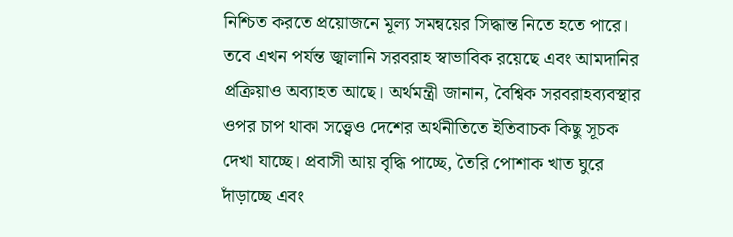নিশ্চিত করতে প্রয়োজনে মূল্য সমন্বয়ের সিদ্ধান্ত নিতে হতে পারে। তবে এখন পর্যন্ত জ্বালানি সরবরাহ স্বাভাবিক রয়েছে এবং আমদানির প্রক্রিয়াও অব্যাহত আছে। অর্থমন্ত্রী জানান, বৈশ্বিক সরবরাহব্যবস্থার ওপর চাপ থাকা সত্ত্বেও দেশের অর্থনীতিতে ইতিবাচক কিছু সূচক দেখা যাচ্ছে। প্রবাসী আয় বৃদ্ধি পাচ্ছে, তৈরি পোশাক খাত ঘুরে দাঁড়াচ্ছে এবং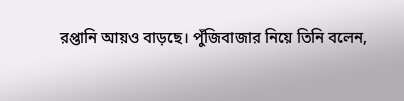রপ্তানি আয়ও বাড়ছে। পুঁজিবাজার নিয়ে তিনি বলেন,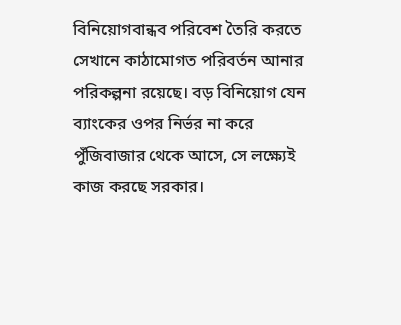বিনিয়োগবান্ধব পরিবেশ তৈরি করতে সেখানে কাঠামোগত পরিবর্তন আনার পরিকল্পনা রয়েছে। বড় বিনিয়োগ যেন ব্যাংকের ওপর নির্ভর না করে পুঁজিবাজার থেকে আসে, সে লক্ষ্যেই কাজ করছে সরকার।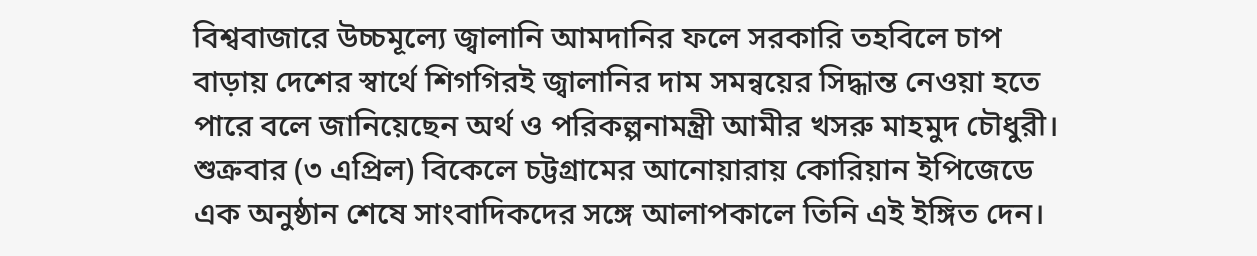বিশ্ববাজারে উচ্চমূল্যে জ্বালানি আমদানির ফলে সরকারি তহবিলে চাপ বাড়ায় দেশের স্বার্থে শিগগিরই জ্বালানির দাম সমন্বয়ের সিদ্ধান্ত নেওয়া হতে পারে বলে জানিয়েছেন অর্থ ও পরিকল্পনামন্ত্রী আমীর খসরু মাহমুদ চৌধুরী। শুক্রবার (৩ এপ্রিল) বিকেলে চট্টগ্রামের আনোয়ারায় কোরিয়ান ইপিজেডে এক অনুষ্ঠান শেষে সাংবাদিকদের সঙ্গে আলাপকালে তিনি এই ইঙ্গিত দেন।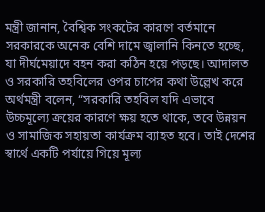মন্ত্রী জানান, বৈশ্বিক সংকটের কারণে বর্তমানে সরকারকে অনেক বেশি দামে জ্বালানি কিনতে হচ্ছে, যা দীর্ঘমেয়াদে বহন করা কঠিন হয়ে পড়ছে। আদালত ও সরকারি তহবিলের ওপর চাপের কথা উল্লেখ করে অর্থমন্ত্রী বলেন, “সরকারি তহবিল যদি এভাবে উচ্চমূল্যে ক্রয়ের কারণে ক্ষয় হতে থাকে, তবে উন্নয়ন ও সামাজিক সহায়তা কার্যক্রম ব্যাহত হবে। তাই দেশের স্বার্থে একটি পর্যায়ে গিয়ে মূল্য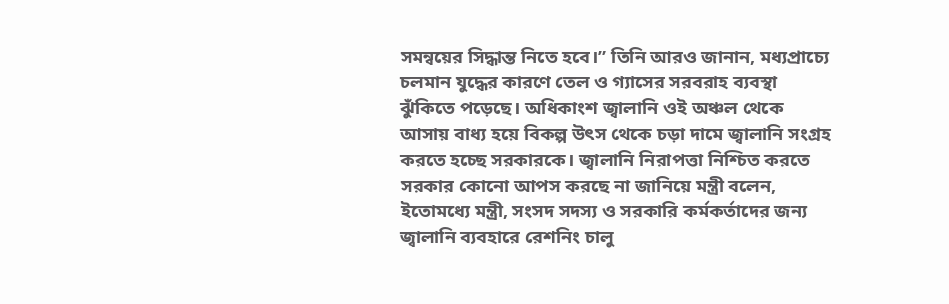সমন্বয়ের সিদ্ধান্ত নিতে হবে।” তিনি আরও জানান, মধ্যপ্রাচ্যে চলমান যুদ্ধের কারণে তেল ও গ্যাসের সরবরাহ ব্যবস্থা ঝুঁকিতে পড়েছে। অধিকাংশ জ্বালানি ওই অঞ্চল থেকে আসায় বাধ্য হয়ে বিকল্প উৎস থেকে চড়া দামে জ্বালানি সংগ্রহ করতে হচ্ছে সরকারকে। জ্বালানি নিরাপত্তা নিশ্চিত করতে সরকার কোনো আপস করছে না জানিয়ে মন্ত্রী বলেন, ইতোমধ্যে মন্ত্রী, সংসদ সদস্য ও সরকারি কর্মকর্তাদের জন্য জ্বালানি ব্যবহারে রেশনিং চালু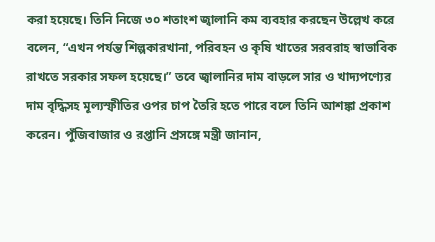করা হয়েছে। তিনি নিজে ৩০ শতাংশ জ্বালানি কম ব্যবহার করছেন উল্লেখ করে বলেন, “এখন পর্যন্ত শিল্পকারখানা, পরিবহন ও কৃষি খাতের সরবরাহ স্বাভাবিক রাখতে সরকার সফল হয়েছে।” তবে জ্বালানির দাম বাড়লে সার ও খাদ্যপণ্যের দাম বৃদ্ধিসহ মূল্যস্ফীতির ওপর চাপ তৈরি হতে পারে বলে তিনি আশঙ্কা প্রকাশ করেন। পুঁজিবাজার ও রপ্তানি প্রসঙ্গে মন্ত্রী জানান,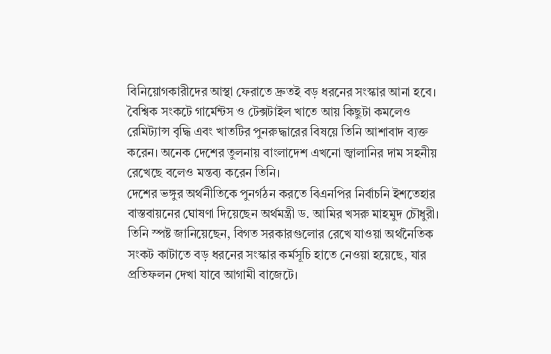বিনিয়োগকারীদের আস্থা ফেরাতে দ্রুতই বড় ধরনের সংস্কার আনা হবে। বৈশ্বিক সংকটে গার্মেন্টস ও টেক্সটাইল খাতে আয় কিছুটা কমলেও রেমিট্যান্স বৃদ্ধি এবং খাতটির পুনরুদ্ধারের বিষয়ে তিনি আশাবাদ ব্যক্ত করেন। অনেক দেশের তুলনায় বাংলাদেশ এখনো জ্বালানির দাম সহনীয় রেখেছে বলেও মন্তব্য করেন তিনি।
দেশের ভঙ্গুর অর্থনীতিকে পুনর্গঠন করতে বিএনপির নির্বাচনি ইশতেহার বাস্তবায়নের ঘোষণা দিয়েছেন অর্থমন্ত্রী ড. আমির খসরু মাহমুদ চৌধুরী। তিনি স্পষ্ট জানিয়েছেন, বিগত সরকারগুলোর রেখে যাওয়া অর্থনৈতিক সংকট কাটাতে বড় ধরনের সংস্কার কর্মসূচি হাতে নেওয়া হয়েছে, যার প্রতিফলন দেখা যাবে আগামী বাজেটে।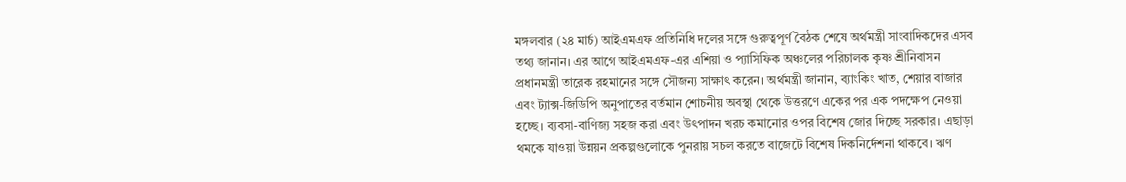মঙ্গলবার (২৪ মার্চ) আইএমএফ প্রতিনিধি দলের সঙ্গে গুরুত্বপূর্ণ বৈঠক শেষে অর্থমন্ত্রী সাংবাদিকদের এসব তথ্য জানান। এর আগে আইএমএফ-এর এশিয়া ও প্যাসিফিক অঞ্চলের পরিচালক কৃষ্ণ শ্রীনিবাসন প্রধানমন্ত্রী তারেক রহমানের সঙ্গে সৌজন্য সাক্ষাৎ করেন। অর্থমন্ত্রী জানান, ব্যাংকিং খাত, শেয়ার বাজার এবং ট্যাক্স-জিডিপি অনুপাতের বর্তমান শোচনীয় অবস্থা থেকে উত্তরণে একের পর এক পদক্ষেপ নেওয়া হচ্ছে। ব্যবসা-বাণিজ্য সহজ করা এবং উৎপাদন খরচ কমানোর ওপর বিশেষ জোর দিচ্ছে সরকার। এছাড়া থমকে যাওয়া উন্নয়ন প্রকল্পগুলোকে পুনরায় সচল করতে বাজেটে বিশেষ দিকনির্দেশনা থাকবে। ঋণ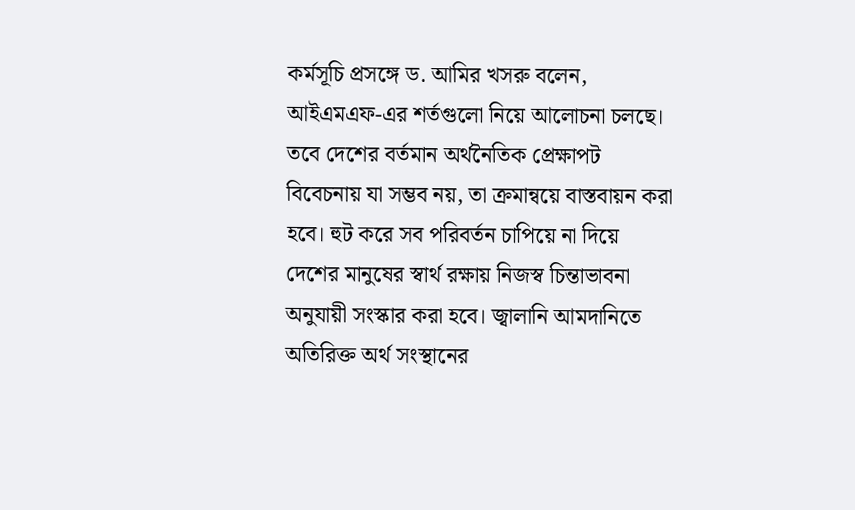কর্মসূচি প্রসঙ্গে ড. আমির খসরু বলেন, আইএমএফ-এর শর্তগুলো নিয়ে আলোচনা চলছে। তবে দেশের বর্তমান অর্থনৈতিক প্রেক্ষাপট বিবেচনায় যা সম্ভব নয়, তা ক্রমান্বয়ে বাস্তবায়ন করা হবে। হুট করে সব পরিবর্তন চাপিয়ে না দিয়ে দেশের মানুষের স্বার্থ রক্ষায় নিজস্ব চিন্তাভাবনা অনুযায়ী সংস্কার করা হবে। জ্বালানি আমদানিতে অতিরিক্ত অর্থ সংস্থানের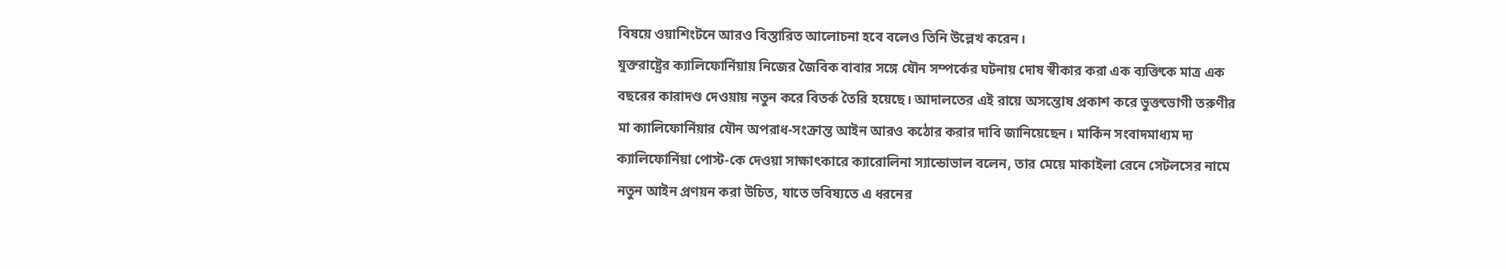বিষয়ে ওয়াশিংটনে আরও বিস্তারিত আলোচনা হবে বলেও তিনি উল্লেখ করেন।
যুক্তরাষ্ট্রের ক্যালিফোর্নিয়ায় নিজের জৈবিক বাবার সঙ্গে যৌন সম্পর্কের ঘটনায় দোষ স্বীকার করা এক ব্যক্তিকে মাত্র এক বছরের কারাদণ্ড দেওয়ায় নতুন করে বিতর্ক তৈরি হয়েছে। আদালতের এই রায়ে অসন্তোষ প্রকাশ করে ভুক্তভোগী তরুণীর মা ক্যালিফোর্নিয়ার যৌন অপরাধ-সংক্রান্ত আইন আরও কঠোর করার দাবি জানিয়েছেন। মার্কিন সংবাদমাধ্যম দ্য ক্যালিফোর্নিয়া পোস্ট-কে দেওয়া সাক্ষাৎকারে ক্যারোলিনা স্যান্ডোভাল বলেন, তার মেয়ে মাকাইলা রেনে সেটলসের নামে নতুন আইন প্রণয়ন করা উচিত, যাতে ভবিষ্যতে এ ধরনের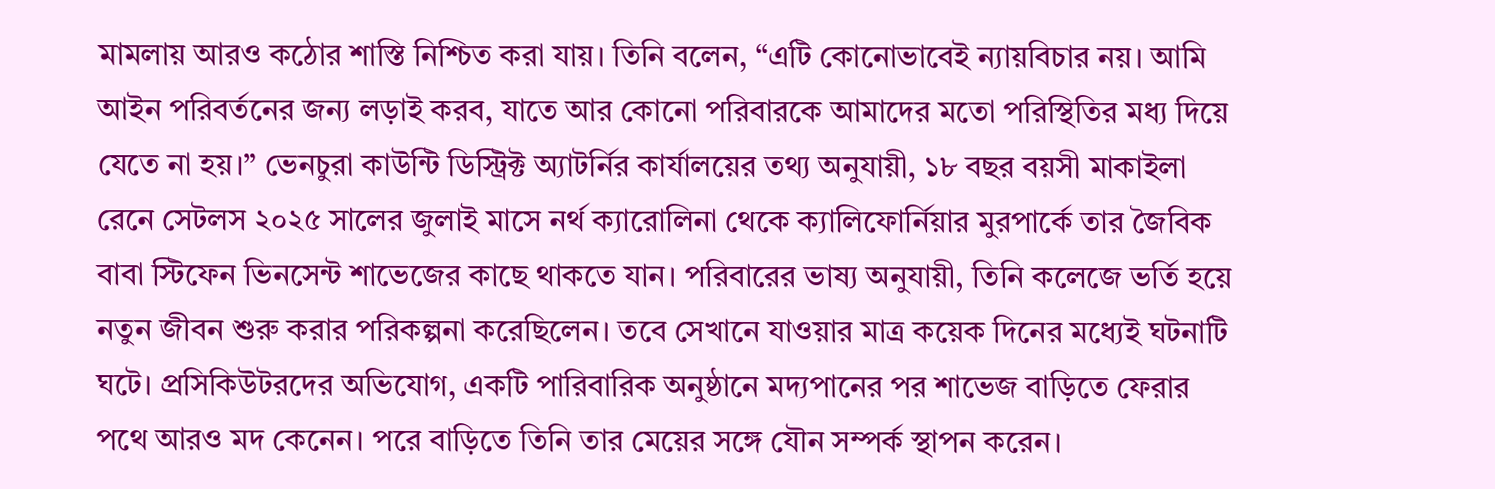মামলায় আরও কঠোর শাস্তি নিশ্চিত করা যায়। তিনি বলেন, “এটি কোনোভাবেই ন্যায়বিচার নয়। আমি আইন পরিবর্তনের জন্য লড়াই করব, যাতে আর কোনো পরিবারকে আমাদের মতো পরিস্থিতির মধ্য দিয়ে যেতে না হয়।” ভেনচুরা কাউন্টি ডিস্ট্রিক্ট অ্যাটর্নির কার্যালয়ের তথ্য অনুযায়ী, ১৮ বছর বয়সী মাকাইলা রেনে সেটলস ২০২৫ সালের জুলাই মাসে নর্থ ক্যারোলিনা থেকে ক্যালিফোর্নিয়ার মুরপার্কে তার জৈবিক বাবা স্টিফেন ভিনসেন্ট শাভেজের কাছে থাকতে যান। পরিবারের ভাষ্য অনুযায়ী, তিনি কলেজে ভর্তি হয়ে নতুন জীবন শুরু করার পরিকল্পনা করেছিলেন। তবে সেখানে যাওয়ার মাত্র কয়েক দিনের মধ্যেই ঘটনাটি ঘটে। প্রসিকিউটরদের অভিযোগ, একটি পারিবারিক অনুষ্ঠানে মদ্যপানের পর শাভেজ বাড়িতে ফেরার পথে আরও মদ কেনেন। পরে বাড়িতে তিনি তার মেয়ের সঙ্গে যৌন সম্পর্ক স্থাপন করেন।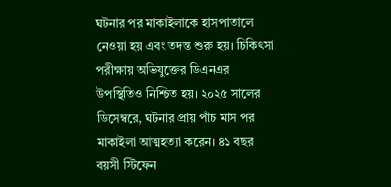ঘটনার পর মাকাইলাকে হাসপাতালে নেওয়া হয় এবং তদন্ত শুরু হয়। চিকিৎসা পরীক্ষায় অভিযুক্তের ডিএনএর উপস্থিতিও নিশ্চিত হয়। ২০২৫ সালের ডিসেম্বরে, ঘটনার প্রায় পাঁচ মাস পর মাকাইলা আত্মহত্যা করেন। ৪১ বছর বয়সী স্টিফেন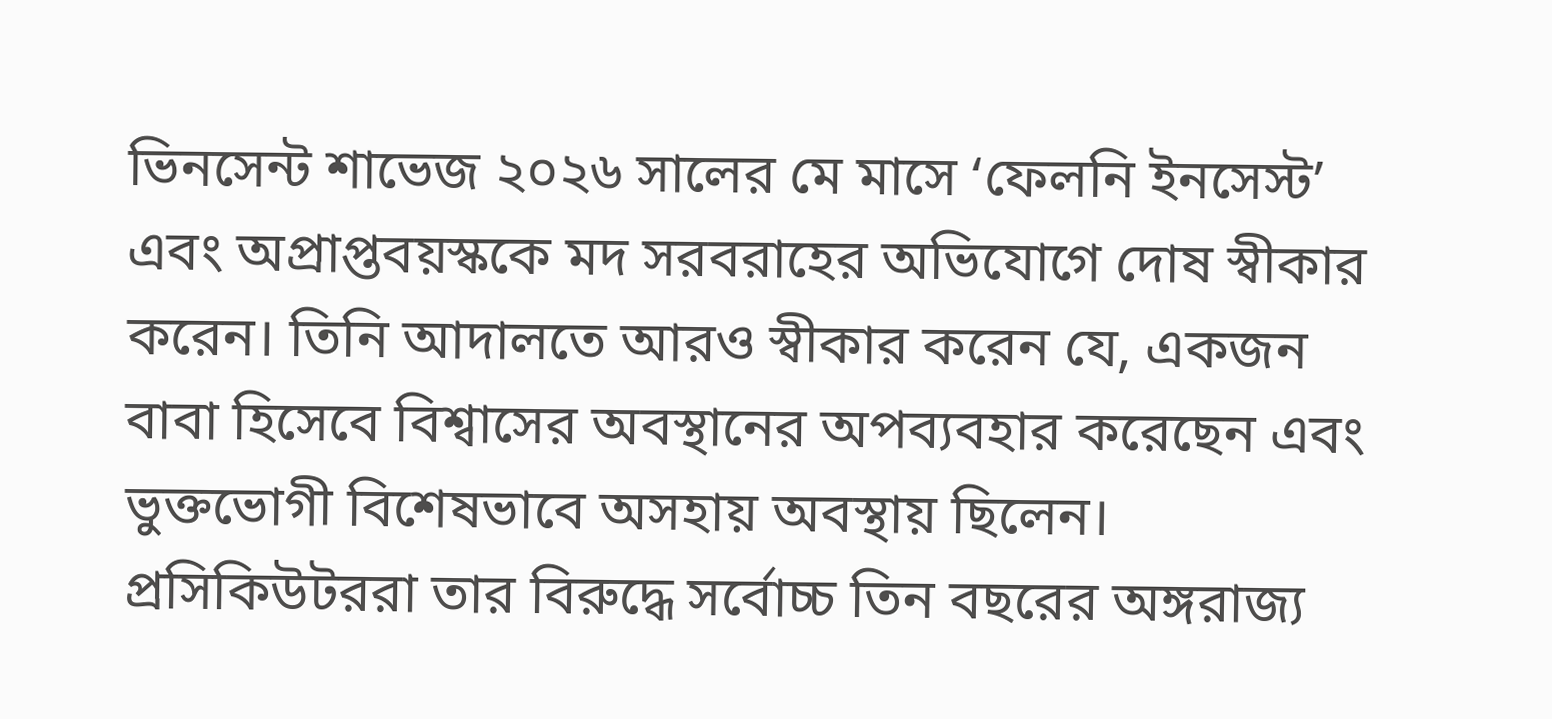ভিনসেন্ট শাভেজ ২০২৬ সালের মে মাসে ‘ফেলনি ইনসেস্ট’ এবং অপ্রাপ্তবয়স্ককে মদ সরবরাহের অভিযোগে দোষ স্বীকার করেন। তিনি আদালতে আরও স্বীকার করেন যে, একজন বাবা হিসেবে বিশ্বাসের অবস্থানের অপব্যবহার করেছেন এবং ভুক্তভোগী বিশেষভাবে অসহায় অবস্থায় ছিলেন। প্রসিকিউটররা তার বিরুদ্ধে সর্বোচ্চ তিন বছরের অঙ্গরাজ্য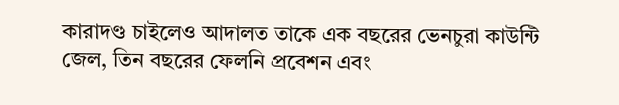কারাদণ্ড চাইলেও আদালত তাকে এক বছরের ভেনচুরা কাউন্টি জেল, তিন বছরের ফেলনি প্রবেশন এবং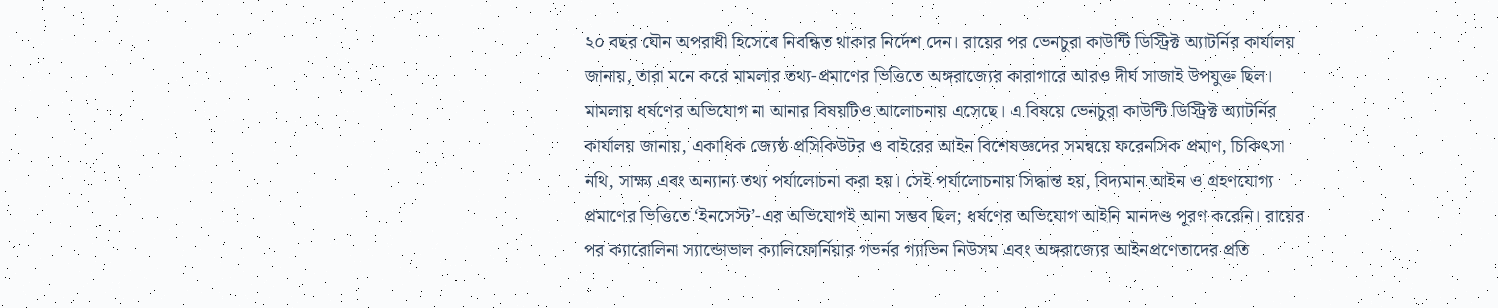২০ বছর যৌন অপরাধী হিসেবে নিবন্ধিত থাকার নির্দেশ দেন। রায়ের পর ভেনচুরা কাউন্টি ডিস্ট্রিক্ট অ্যাটর্নির কার্যালয় জানায়, তারা মনে করে মামলার তথ্য-প্রমাণের ভিত্তিতে অঙ্গরাজ্যের কারাগারে আরও দীর্ঘ সাজাই উপযুক্ত ছিল। মামলায় ধর্ষণের অভিযোগ না আনার বিষয়টিও আলোচনায় এসেছে। এ বিষয়ে ভেনচুরা কাউন্টি ডিস্ট্রিক্ট অ্যাটর্নির কার্যালয় জানায়, একাধিক জ্যেষ্ঠ প্রসিকিউটর ও বাইরের আইন বিশেষজ্ঞদের সমন্বয়ে ফরেনসিক প্রমাণ, চিকিৎসা নথি, সাক্ষ্য এবং অন্যান্য তথ্য পর্যালোচনা করা হয়। সেই পর্যালোচনায় সিদ্ধান্ত হয়, বিদ্যমান আইন ও গ্রহণযোগ্য প্রমাণের ভিত্তিতে ‘ইনসেস্ট’-এর অভিযোগই আনা সম্ভব ছিল; ধর্ষণের অভিযোগ আইনি মানদণ্ড পূরণ করেনি। রায়ের পর ক্যারোলিনা স্যান্ডোভাল ক্যালিফোর্নিয়ার গভর্নর গ্যাভিন নিউসম এবং অঙ্গরাজ্যের আইনপ্রণেতাদের প্রতি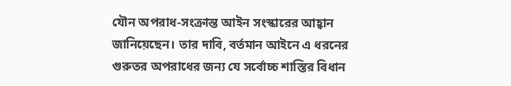যৌন অপরাধ-সংক্রান্ত আইন সংস্কারের আহ্বান জানিয়েছেন। তার দাবি, বর্তমান আইনে এ ধরনের গুরুতর অপরাধের জন্য যে সর্বোচ্চ শাস্তির বিধান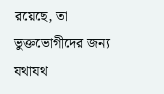রয়েছে, তা ভুক্তভোগীদের জন্য যথাযথ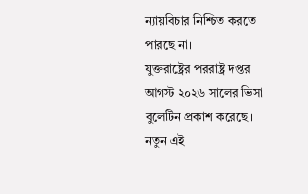ন্যায়বিচার নিশ্চিত করতে পারছে না।
যুক্তরাষ্ট্রের পররাষ্ট্র দপ্তর আগস্ট ২০২৬ সালের ভিসা বুলেটিন প্রকাশ করেছে। নতুন এই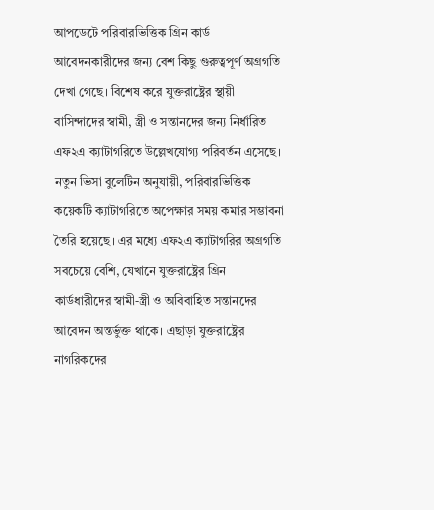আপডেটে পরিবারভিত্তিক গ্রিন কার্ড আবেদনকারীদের জন্য বেশ কিছু গুরুত্বপূর্ণ অগ্রগতি দেখা গেছে। বিশেষ করে যুক্তরাষ্ট্রের স্থায়ী বাসিন্দাদের স্বামী, স্ত্রী ও সন্তানদের জন্য নির্ধারিত এফ২এ ক্যাটাগরিতে উল্লেখযোগ্য পরিবর্তন এসেছে। নতুন ভিসা বুলেটিন অনুযায়ী, পরিবারভিত্তিক কয়েকটি ক্যাটাগরিতে অপেক্ষার সময় কমার সম্ভাবনা তৈরি হয়েছে। এর মধ্যে এফ২এ ক্যাটাগরির অগ্রগতি সবচেয়ে বেশি, যেখানে যুক্তরাষ্ট্রের গ্রিন কার্ডধারীদের স্বামী-স্ত্রী ও অবিবাহিত সন্তানদের আবেদন অন্তর্ভুক্ত থাকে। এছাড়া যুক্তরাষ্ট্রের নাগরিকদের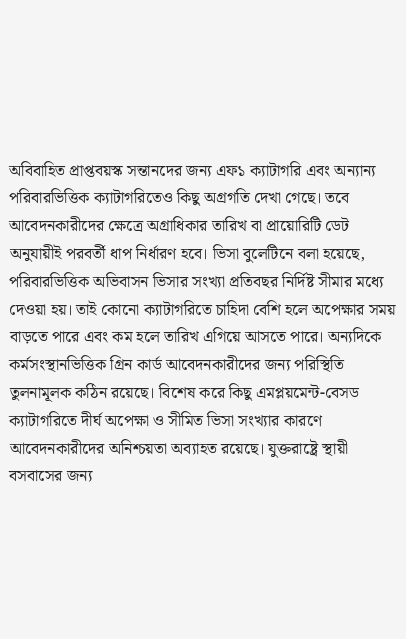অবিবাহিত প্রাপ্তবয়স্ক সন্তানদের জন্য এফ১ ক্যাটাগরি এবং অন্যান্য পরিবারভিত্তিক ক্যাটাগরিতেও কিছু অগ্রগতি দেখা গেছে। তবে আবেদনকারীদের ক্ষেত্রে অগ্রাধিকার তারিখ বা প্রায়োরিটি ডেট অনুযায়ীই পরবর্তী ধাপ নির্ধারণ হবে। ভিসা বুলেটিনে বলা হয়েছে, পরিবারভিত্তিক অভিবাসন ভিসার সংখ্যা প্রতিবছর নির্দিষ্ট সীমার মধ্যে দেওয়া হয়। তাই কোনো ক্যাটাগরিতে চাহিদা বেশি হলে অপেক্ষার সময় বাড়তে পারে এবং কম হলে তারিখ এগিয়ে আসতে পারে। অন্যদিকে কর্মসংস্থানভিত্তিক গ্রিন কার্ড আবেদনকারীদের জন্য পরিস্থিতি তুলনামূলক কঠিন রয়েছে। বিশেষ করে কিছু এমপ্লয়মেন্ট-বেসড ক্যাটাগরিতে দীর্ঘ অপেক্ষা ও সীমিত ভিসা সংখ্যার কারণে আবেদনকারীদের অনিশ্চয়তা অব্যাহত রয়েছে। যুক্তরাষ্ট্রে স্থায়ী বসবাসের জন্য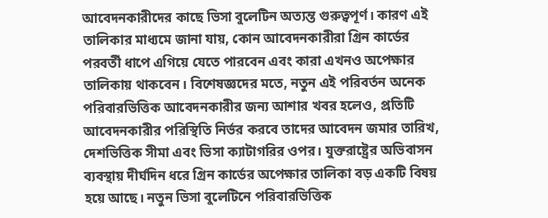আবেদনকারীদের কাছে ভিসা বুলেটিন অত্যন্ত গুরুত্বপূর্ণ। কারণ এই তালিকার মাধ্যমে জানা যায়, কোন আবেদনকারীরা গ্রিন কার্ডের পরবর্তী ধাপে এগিয়ে যেতে পারবেন এবং কারা এখনও অপেক্ষার তালিকায় থাকবেন। বিশেষজ্ঞদের মতে, নতুন এই পরিবর্তন অনেক পরিবারভিত্তিক আবেদনকারীর জন্য আশার খবর হলেও, প্রতিটি আবেদনকারীর পরিস্থিতি নির্ভর করবে তাদের আবেদন জমার তারিখ, দেশভিত্তিক সীমা এবং ভিসা ক্যাটাগরির ওপর। যুক্তরাষ্ট্রের অভিবাসন ব্যবস্থায় দীর্ঘদিন ধরে গ্রিন কার্ডের অপেক্ষার তালিকা বড় একটি বিষয় হয়ে আছে। নতুন ভিসা বুলেটিনে পরিবারভিত্তিক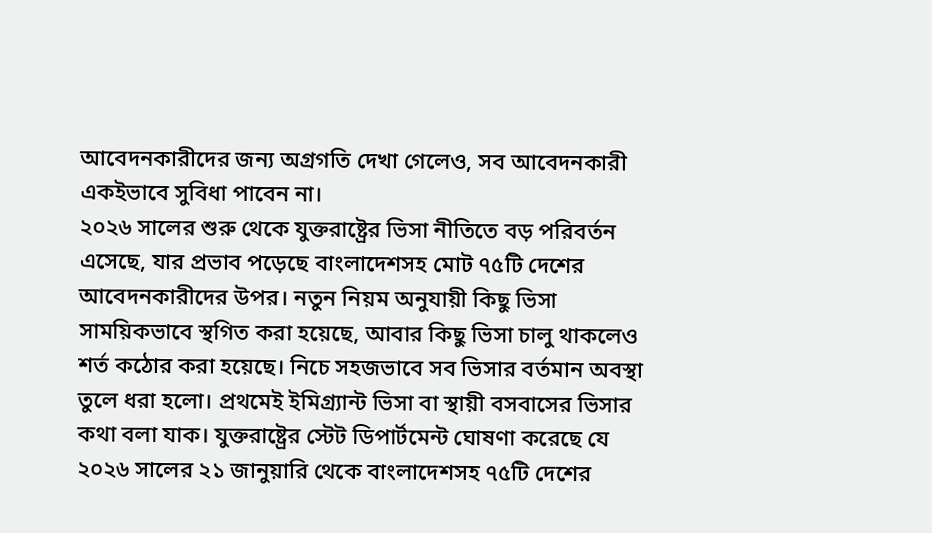আবেদনকারীদের জন্য অগ্রগতি দেখা গেলেও, সব আবেদনকারী একইভাবে সুবিধা পাবেন না।
২০২৬ সালের শুরু থেকে যুক্তরাষ্ট্রের ভিসা নীতিতে বড় পরিবর্তন এসেছে, যার প্রভাব পড়েছে বাংলাদেশসহ মোট ৭৫টি দেশের আবেদনকারীদের উপর। নতুন নিয়ম অনুযায়ী কিছু ভিসা সাময়িকভাবে স্থগিত করা হয়েছে, আবার কিছু ভিসা চালু থাকলেও শর্ত কঠোর করা হয়েছে। নিচে সহজভাবে সব ভিসার বর্তমান অবস্থা তুলে ধরা হলো। প্রথমেই ইমিগ্র্যান্ট ভিসা বা স্থায়ী বসবাসের ভিসার কথা বলা যাক। যুক্তরাষ্ট্রের স্টেট ডিপার্টমেন্ট ঘোষণা করেছে যে ২০২৬ সালের ২১ জানুয়ারি থেকে বাংলাদেশসহ ৭৫টি দেশের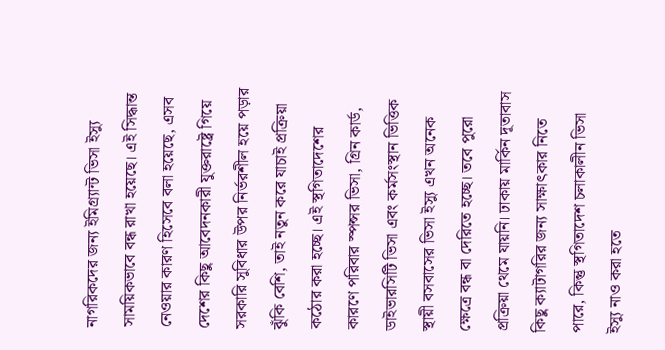নাগরিকদের জন্য ইমিগ্র্যান্ট ভিসা ইস্যু সাময়িকভাবে বন্ধ রাখা হয়েছে। এই সিদ্ধান্ত নেওয়ার কারণ হিসেবে বলা হয়েছে, এসব দেশের কিছু আবেদনকারী যুক্তরাষ্ট্রে গিয়ে সরকারি সুবিধার উপর নির্ভরশীল হয়ে পড়ার ঝুঁকি বেশি, তাই নতুন করে যাচাই প্রক্রিয়া কঠোর করা হচ্ছে। এই স্থগিতাদেশের কারণে পরিবার স্পন্সর ভিসা, গ্রিন কার্ড, ডাইভারসিটি ভিসা এবং কর্মসংস্থান ভিত্তিক স্থায়ী বসবাসের ভিসা ইস্যু এখন অনেক ক্ষেত্রে বন্ধ বা দেরিতে হচ্ছে। তবে পুরো প্রক্রিয়া থেমে যায়নি। ঢাকায় মার্কিন দূতাবাস কিছু ক্যাটাগরির জন্য সাক্ষাৎকার নিতে পারে, কিন্তু স্থগিতাদেশ চলাকালীন ভিসা ইস্যু নাও করা হতে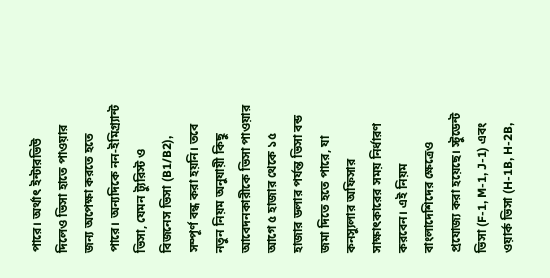পারে। অর্থাৎ ইন্টারভিউ দিলেও ভিসা হাতে পাওয়ার জন্য অপেক্ষা করতে হতে পারে। অন্যদিকে নন-ইমিগ্র্যান্ট ভিসা, যেমন ট্যুরিস্ট ও বিজনেস ভিসা (B1/B2), সম্পূর্ণ বন্ধ করা হয়নি। তবে নতুন নিয়ম অনুযায়ী কিছু আবেদনকারীকে ভিসা পাওয়ার আগে ৫ হাজার থেকে ১৫ হাজার ডলার পর্যন্ত ভিসা বন্ড জমা দিতে হতে পারে, যা কনস্যুলার অফিসার সাক্ষাৎকারের সময় নির্ধারণ করবেন। এই নিয়ম বাংলাদেশিদের ক্ষেত্রেও প্রযোজ্য করা হয়েছে। স্টুডেন্ট ভিসা (F-1, M-1, J-1) এবং ওয়ার্ক ভিসা (H-1B, H-2B,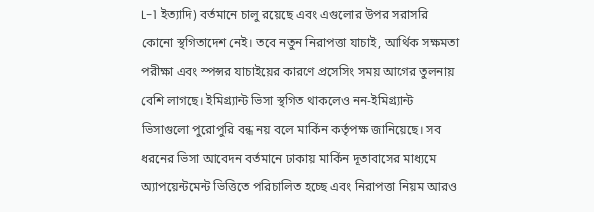L-1 ইত্যাদি) বর্তমানে চালু রয়েছে এবং এগুলোর উপর সরাসরি কোনো স্থগিতাদেশ নেই। তবে নতুন নিরাপত্তা যাচাই, আর্থিক সক্ষমতা পরীক্ষা এবং স্পন্সর যাচাইয়ের কারণে প্রসেসিং সময় আগের তুলনায় বেশি লাগছে। ইমিগ্র্যান্ট ভিসা স্থগিত থাকলেও নন-ইমিগ্র্যান্ট ভিসাগুলো পুরোপুরি বন্ধ নয় বলে মার্কিন কর্তৃপক্ষ জানিয়েছে। সব ধরনের ভিসা আবেদন বর্তমানে ঢাকায় মার্কিন দূতাবাসের মাধ্যমে অ্যাপয়েন্টমেন্ট ভিত্তিতে পরিচালিত হচ্ছে এবং নিরাপত্তা নিয়ম আরও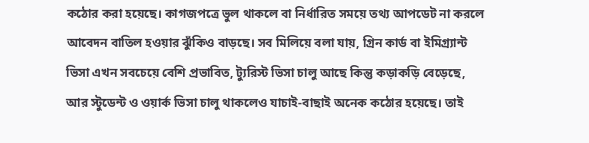কঠোর করা হয়েছে। কাগজপত্রে ভুল থাকলে বা নির্ধারিত সময়ে তথ্য আপডেট না করলে আবেদন বাতিল হওয়ার ঝুঁকিও বাড়ছে। সব মিলিয়ে বলা যায়, গ্রিন কার্ড বা ইমিগ্র্যান্ট ভিসা এখন সবচেয়ে বেশি প্রভাবিত, ট্যুরিস্ট ভিসা চালু আছে কিন্তু কড়াকড়ি বেড়েছে, আর স্টুডেন্ট ও ওয়ার্ক ভিসা চালু থাকলেও যাচাই-বাছাই অনেক কঠোর হয়েছে। তাই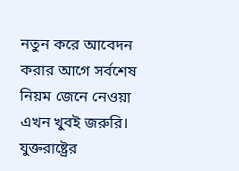নতুন করে আবেদন করার আগে সর্বশেষ নিয়ম জেনে নেওয়া এখন খুবই জরুরি।
যুক্তরাষ্ট্রের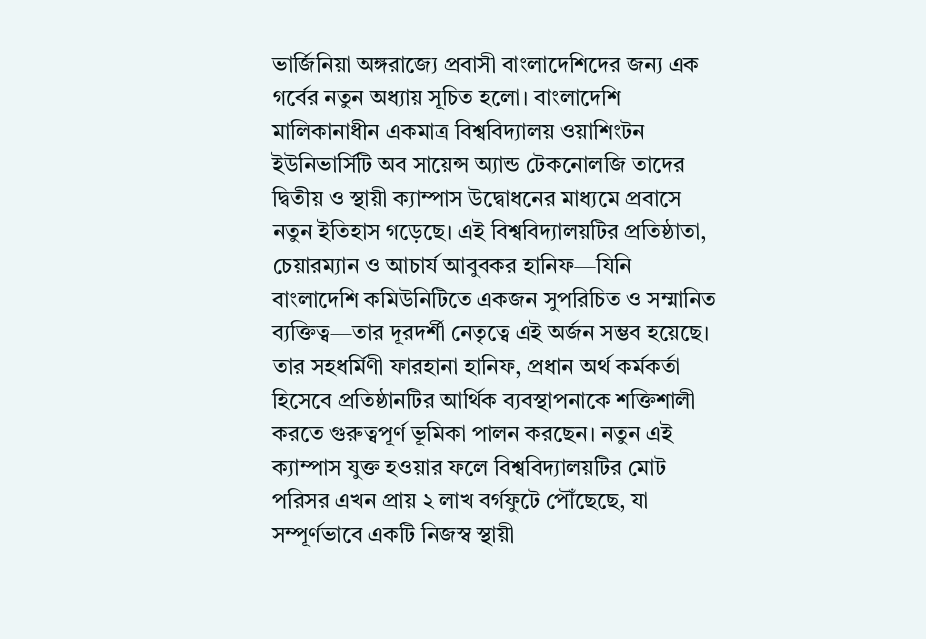ভার্জিনিয়া অঙ্গরাজ্যে প্রবাসী বাংলাদেশিদের জন্য এক গর্বের নতুন অধ্যায় সূচিত হলো। বাংলাদেশি মালিকানাধীন একমাত্র বিশ্ববিদ্যালয় ওয়াশিংটন ইউনিভার্সিটি অব সায়েন্স অ্যান্ড টেকনোলজি তাদের দ্বিতীয় ও স্থায়ী ক্যাম্পাস উদ্বোধনের মাধ্যমে প্রবাসে নতুন ইতিহাস গড়েছে। এই বিশ্ববিদ্যালয়টির প্রতিষ্ঠাতা, চেয়ারম্যান ও আচার্য আবুবকর হানিফ—যিনি বাংলাদেশি কমিউনিটিতে একজন সুপরিচিত ও সম্মানিত ব্যক্তিত্ব—তার দূরদর্শী নেতৃত্বে এই অর্জন সম্ভব হয়েছে। তার সহধর্মিণী ফারহানা হানিফ, প্রধান অর্থ কর্মকর্তা হিসেবে প্রতিষ্ঠানটির আর্থিক ব্যবস্থাপনাকে শক্তিশালী করতে গুরুত্বপূর্ণ ভূমিকা পালন করছেন। নতুন এই ক্যাম্পাস যুক্ত হওয়ার ফলে বিশ্ববিদ্যালয়টির মোট পরিসর এখন প্রায় ২ লাখ বর্গফুটে পৌঁছেছে, যা সম্পূর্ণভাবে একটি নিজস্ব স্থায়ী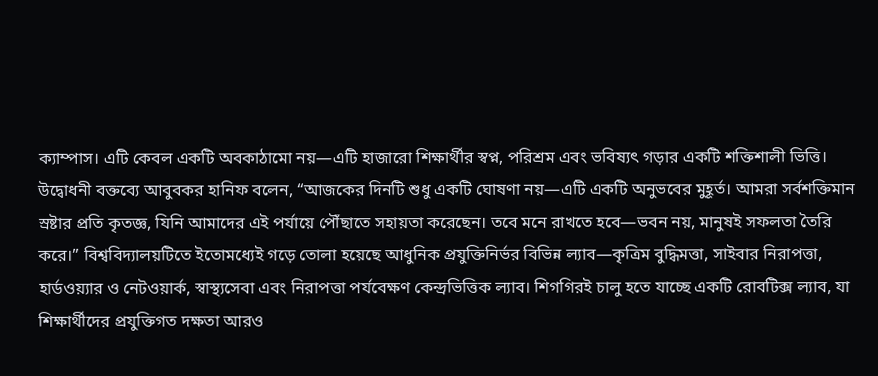ক্যাম্পাস। এটি কেবল একটি অবকাঠামো নয়—এটি হাজারো শিক্ষার্থীর স্বপ্ন, পরিশ্রম এবং ভবিষ্যৎ গড়ার একটি শক্তিশালী ভিত্তি। উদ্বোধনী বক্তব্যে আবুবকর হানিফ বলেন, “আজকের দিনটি শুধু একটি ঘোষণা নয়—এটি একটি অনুভবের মুহূর্ত। আমরা সর্বশক্তিমান স্রষ্টার প্রতি কৃতজ্ঞ, যিনি আমাদের এই পর্যায়ে পৌঁছাতে সহায়তা করেছেন। তবে মনে রাখতে হবে—ভবন নয়, মানুষই সফলতা তৈরি করে।” বিশ্ববিদ্যালয়টিতে ইতোমধ্যেই গড়ে তোলা হয়েছে আধুনিক প্রযুক্তিনির্ভর বিভিন্ন ল্যাব—কৃত্রিম বুদ্ধিমত্তা, সাইবার নিরাপত্তা, হার্ডওয়্যার ও নেটওয়ার্ক, স্বাস্থ্যসেবা এবং নিরাপত্তা পর্যবেক্ষণ কেন্দ্রভিত্তিক ল্যাব। শিগগিরই চালু হতে যাচ্ছে একটি রোবটিক্স ল্যাব, যা শিক্ষার্থীদের প্রযুক্তিগত দক্ষতা আরও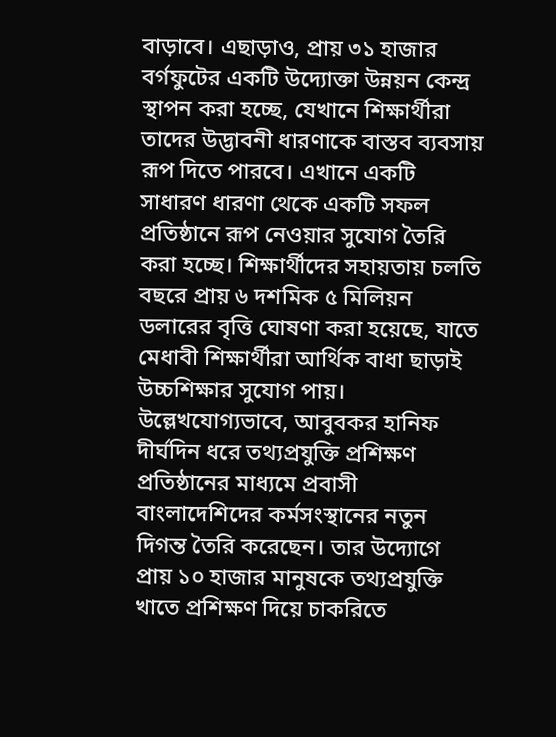বাড়াবে। এছাড়াও, প্রায় ৩১ হাজার বর্গফুটের একটি উদ্যোক্তা উন্নয়ন কেন্দ্র স্থাপন করা হচ্ছে, যেখানে শিক্ষার্থীরা তাদের উদ্ভাবনী ধারণাকে বাস্তব ব্যবসায় রূপ দিতে পারবে। এখানে একটি সাধারণ ধারণা থেকে একটি সফল প্রতিষ্ঠানে রূপ নেওয়ার সুযোগ তৈরি করা হচ্ছে। শিক্ষার্থীদের সহায়তায় চলতি বছরে প্রায় ৬ দশমিক ৫ মিলিয়ন ডলারের বৃত্তি ঘোষণা করা হয়েছে, যাতে মেধাবী শিক্ষার্থীরা আর্থিক বাধা ছাড়াই উচ্চশিক্ষার সুযোগ পায়। উল্লেখযোগ্যভাবে, আবুবকর হানিফ দীর্ঘদিন ধরে তথ্যপ্রযুক্তি প্রশিক্ষণ প্রতিষ্ঠানের মাধ্যমে প্রবাসী বাংলাদেশিদের কর্মসংস্থানের নতুন দিগন্ত তৈরি করেছেন। তার উদ্যোগে প্রায় ১০ হাজার মানুষকে তথ্যপ্রযুক্তি খাতে প্রশিক্ষণ দিয়ে চাকরিতে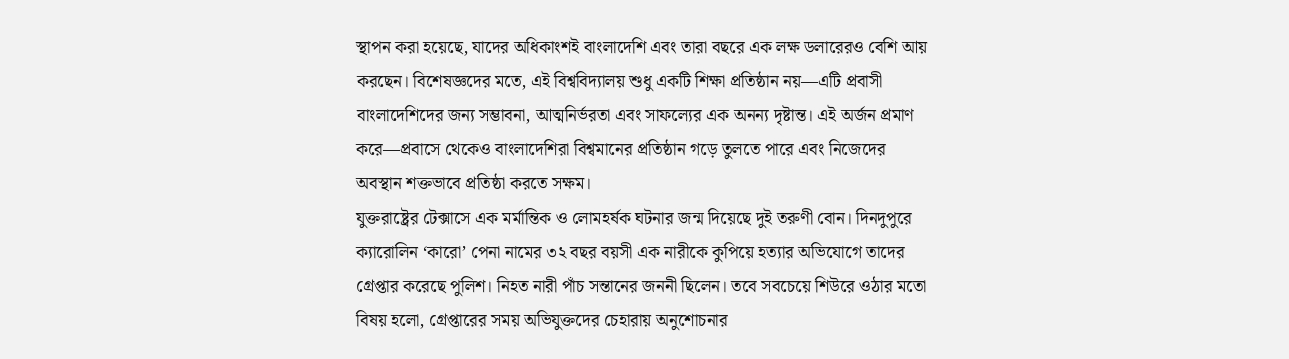স্থাপন করা হয়েছে, যাদের অধিকাংশই বাংলাদেশি এবং তারা বছরে এক লক্ষ ডলারেরও বেশি আয় করছেন। বিশেষজ্ঞদের মতে, এই বিশ্ববিদ্যালয় শুধু একটি শিক্ষা প্রতিষ্ঠান নয়—এটি প্রবাসী বাংলাদেশিদের জন্য সম্ভাবনা, আত্মনির্ভরতা এবং সাফল্যের এক অনন্য দৃষ্টান্ত। এই অর্জন প্রমাণ করে—প্রবাসে থেকেও বাংলাদেশিরা বিশ্বমানের প্রতিষ্ঠান গড়ে তুলতে পারে এবং নিজেদের অবস্থান শক্তভাবে প্রতিষ্ঠা করতে সক্ষম।
যুক্তরাষ্ট্রের টেক্সাসে এক মর্মান্তিক ও লোমহর্ষক ঘটনার জন্ম দিয়েছে দুই তরুণী বোন। দিনদুপুরে ক্যারোলিন ‘কারো’ পেনা নামের ৩২ বছর বয়সী এক নারীকে কুপিয়ে হত্যার অভিযোগে তাদের গ্রেপ্তার করেছে পুলিশ। নিহত নারী পাঁচ সন্তানের জননী ছিলেন। তবে সবচেয়ে শিউরে ওঠার মতো বিষয় হলো, গ্রেপ্তারের সময় অভিযুক্তদের চেহারায় অনুশোচনার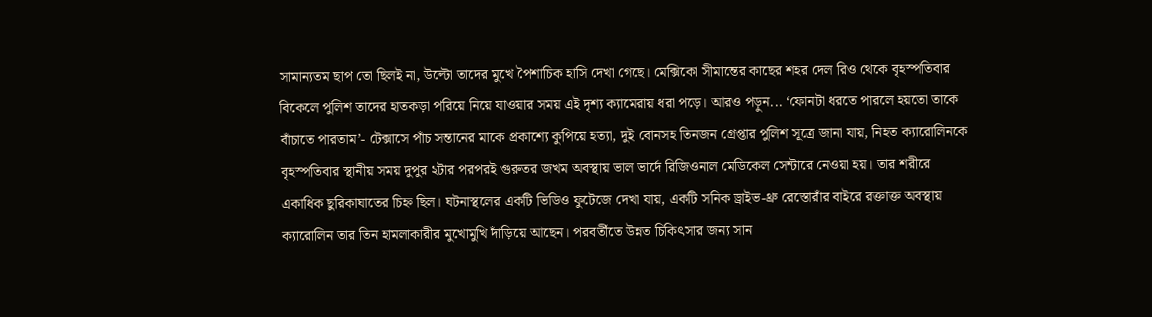সামান্যতম ছাপ তো ছিলই না, উল্টো তাদের মুখে পৈশাচিক হাসি দেখা গেছে। মেক্সিকো সীমান্তের কাছের শহর দেল রিও থেকে বৃহস্পতিবার বিকেলে পুলিশ তাদের হাতকড়া পরিয়ে নিয়ে যাওয়ার সময় এই দৃশ্য ক্যামেরায় ধরা পড়ে। আরও পড়ুন... ‘ফোনটা ধরতে পারলে হয়তো তাকে বাঁচাতে পারতাম’- টেক্সাসে পাঁচ সন্তানের মাকে প্রকাশ্যে কুপিয়ে হত্যা, দুই বোনসহ তিনজন গ্রেপ্তার পুলিশ সূত্রে জানা যায়, নিহত ক্যারোলিনকে বৃহস্পতিবার স্থানীয় সময় দুপুর ২টার পরপরই গুরুতর জখম অবস্থায় ভাল ভার্দে রিজিওনাল মেডিকেল সেন্টারে নেওয়া হয়। তার শরীরে একাধিক ছুরিকাঘাতের চিহ্ন ছিল। ঘটনাস্থলের একটি ভিডিও ফুটেজে দেখা যায়, একটি সনিক ড্রাইভ-থ্রু রেস্তোরাঁর বাইরে রক্তাক্ত অবস্থায় ক্যারোলিন তার তিন হামলাকারীর মুখোমুখি দাঁড়িয়ে আছেন। পরবর্তীতে উন্নত চিকিৎসার জন্য সান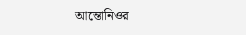আন্তোনিওর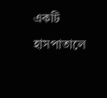একটি হাসপাতালে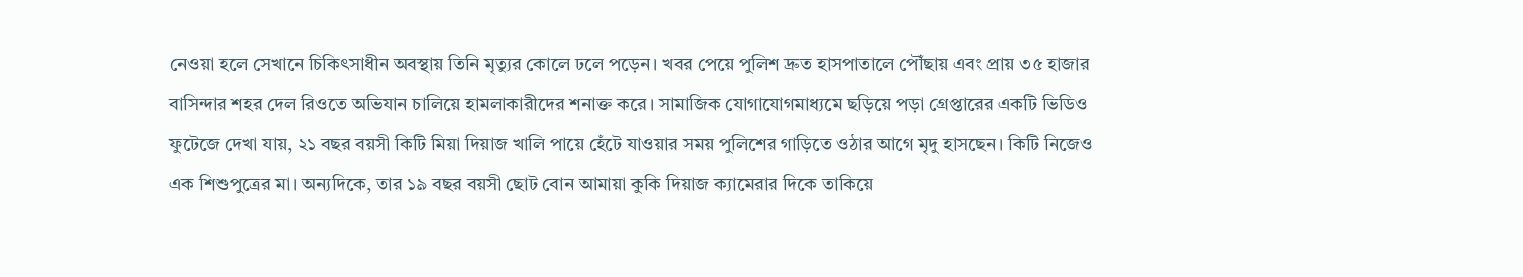নেওয়া হলে সেখানে চিকিৎসাধীন অবস্থায় তিনি মৃত্যুর কোলে ঢলে পড়েন। খবর পেয়ে পুলিশ দ্রুত হাসপাতালে পৌঁছায় এবং প্রায় ৩৫ হাজার বাসিন্দার শহর দেল রিওতে অভিযান চালিয়ে হামলাকারীদের শনাক্ত করে। সামাজিক যোগাযোগমাধ্যমে ছড়িয়ে পড়া গ্রেপ্তারের একটি ভিডিও ফুটেজে দেখা যায়, ২১ বছর বয়সী কিটি মিয়া দিয়াজ খালি পায়ে হেঁটে যাওয়ার সময় পুলিশের গাড়িতে ওঠার আগে মৃদু হাসছেন। কিটি নিজেও এক শিশুপুত্রের মা। অন্যদিকে, তার ১৯ বছর বয়সী ছোট বোন আমায়া কুকি দিয়াজ ক্যামেরার দিকে তাকিয়ে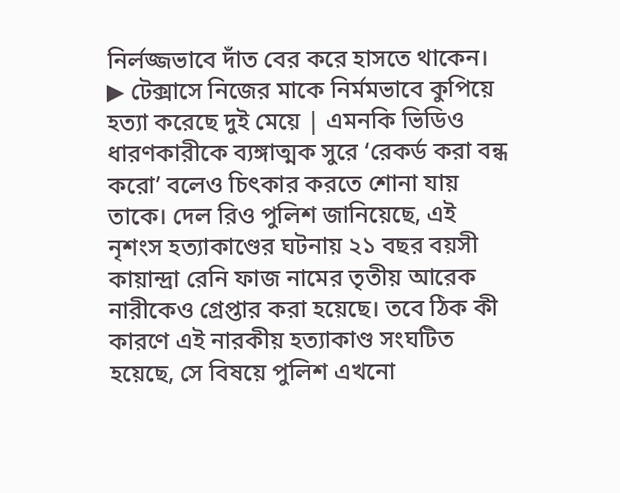নির্লজ্জভাবে দাঁত বের করে হাসতে থাকেন। ▶ টেক্সাসে নিজের মাকে নির্মমভাবে কুপিয়ে হত্যা করেছে দুই মেয়ে | এমনকি ভিডিও ধারণকারীকে ব্যঙ্গাত্মক সুরে ‘রেকর্ড করা বন্ধ করো’ বলেও চিৎকার করতে শোনা যায় তাকে। দেল রিও পুলিশ জানিয়েছে, এই নৃশংস হত্যাকাণ্ডের ঘটনায় ২১ বছর বয়সী কায়ান্দ্রা রেনি ফাজ নামের তৃতীয় আরেক নারীকেও গ্রেপ্তার করা হয়েছে। তবে ঠিক কী কারণে এই নারকীয় হত্যাকাণ্ড সংঘটিত হয়েছে, সে বিষয়ে পুলিশ এখনো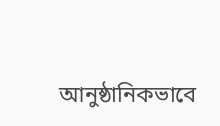আনুষ্ঠানিকভাবে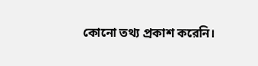কোনো তথ্য প্রকাশ করেনি।